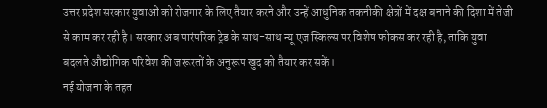उत्तर प्रदेश सरकार युवाओं को रोजगार के लिए तैयार करने और उन्हें आधुनिक तकनीकी क्षेत्रों में दक्ष बनाने की दिशा में तेजी से काम कर रही है। सरकार अब पारंपरिक ट्रेड के साथ-साथ न्यू एज स्किल्स पर विशेष फोकस कर रही है, ताकि युवा बदलते औद्योगिक परिवेश की जरूरतों के अनुरूप खुद को तैयार कर सकें।
नई योजना के तहत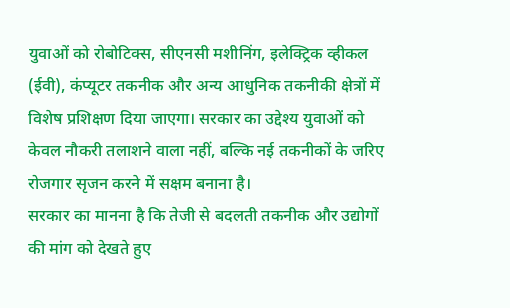युवाओं को रोबोटिक्स, सीएनसी मशीनिंग, इलेक्ट्रिक व्हीकल (ईवी), कंप्यूटर तकनीक और अन्य आधुनिक तकनीकी क्षेत्रों में विशेष प्रशिक्षण दिया जाएगा। सरकार का उद्देश्य युवाओं को केवल नौकरी तलाशने वाला नहीं, बल्कि नई तकनीकों के जरिए रोजगार सृजन करने में सक्षम बनाना है।
सरकार का मानना है कि तेजी से बदलती तकनीक और उद्योगों की मांग को देखते हुए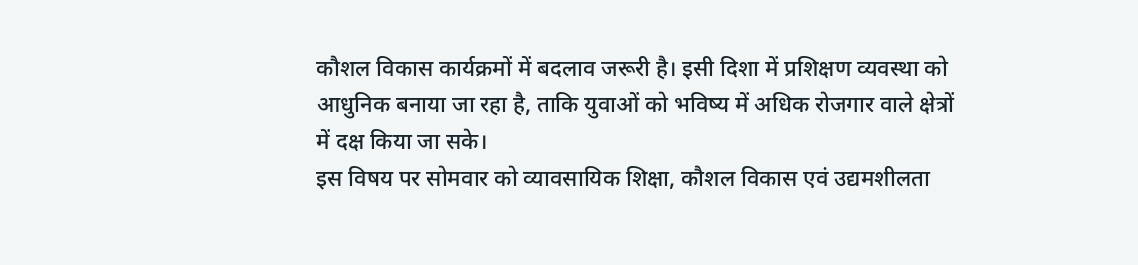कौशल विकास कार्यक्रमों में बदलाव जरूरी है। इसी दिशा में प्रशिक्षण व्यवस्था को आधुनिक बनाया जा रहा है, ताकि युवाओं को भविष्य में अधिक रोजगार वाले क्षेत्रों में दक्ष किया जा सके।
इस विषय पर सोमवार को व्यावसायिक शिक्षा, कौशल विकास एवं उद्यमशीलता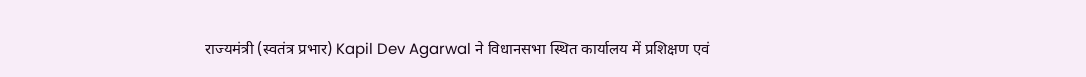राज्यमंत्री (स्वतंत्र प्रभार) Kapil Dev Agarwal ने विधानसभा स्थित कार्यालय में प्रशिक्षण एवं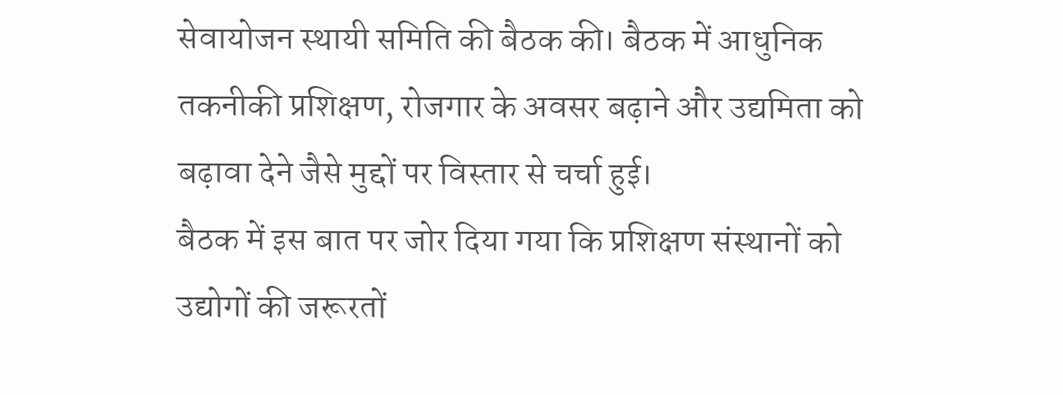सेवायोजन स्थायी समिति की बैठक की। बैठक में आधुनिक तकनीकी प्रशिक्षण, रोजगार के अवसर बढ़ाने और उद्यमिता को बढ़ावा देने जैसे मुद्दों पर विस्तार से चर्चा हुई।
बैठक में इस बात पर जोर दिया गया कि प्रशिक्षण संस्थानों को उद्योगों की जरूरतों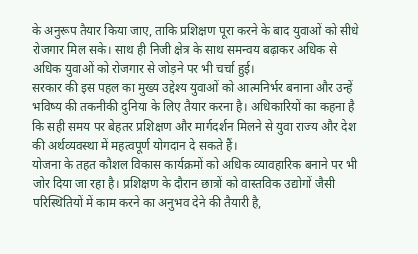के अनुरूप तैयार किया जाए, ताकि प्रशिक्षण पूरा करने के बाद युवाओं को सीधे रोजगार मिल सके। साथ ही निजी क्षेत्र के साथ समन्वय बढ़ाकर अधिक से अधिक युवाओं को रोजगार से जोड़ने पर भी चर्चा हुई।
सरकार की इस पहल का मुख्य उद्देश्य युवाओं को आत्मनिर्भर बनाना और उन्हें भविष्य की तकनीकी दुनिया के लिए तैयार करना है। अधिकारियों का कहना है कि सही समय पर बेहतर प्रशिक्षण और मार्गदर्शन मिलने से युवा राज्य और देश की अर्थव्यवस्था में महत्वपूर्ण योगदान दे सकते हैं।
योजना के तहत कौशल विकास कार्यक्रमों को अधिक व्यावहारिक बनाने पर भी जोर दिया जा रहा है। प्रशिक्षण के दौरान छात्रों को वास्तविक उद्योगों जैसी परिस्थितियों में काम करने का अनुभव देने की तैयारी है,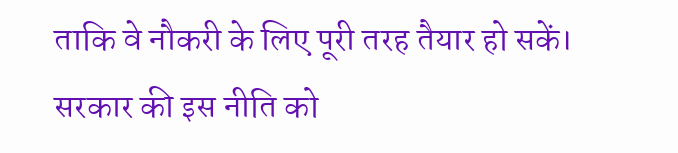ताकि वे नौकरी के लिए पूरी तरह तैयार हो सकें। सरकार की इस नीति को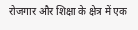रोजगार और शिक्षा के क्षेत्र में एक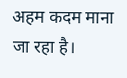अहम कदम माना जा रहा है।